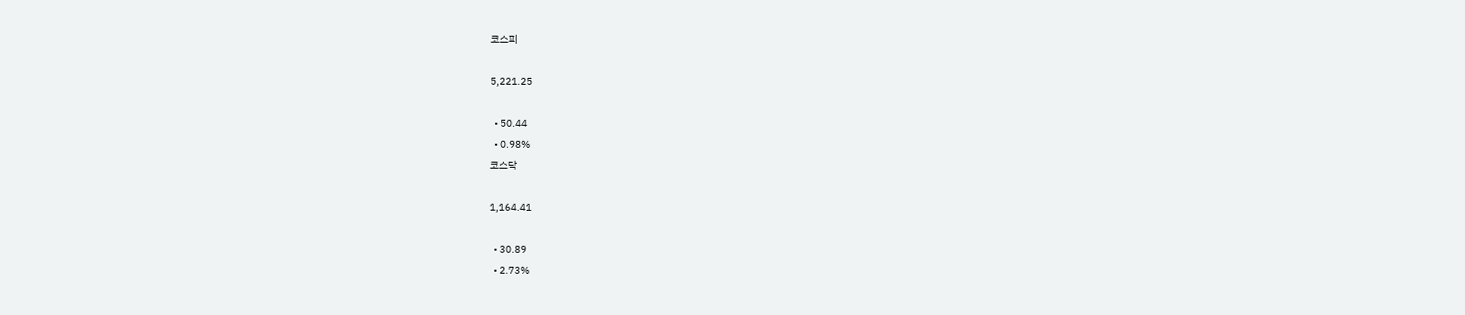코스피

5,221.25

  • 50.44
  • 0.98%
코스닥

1,164.41

  • 30.89
  • 2.73%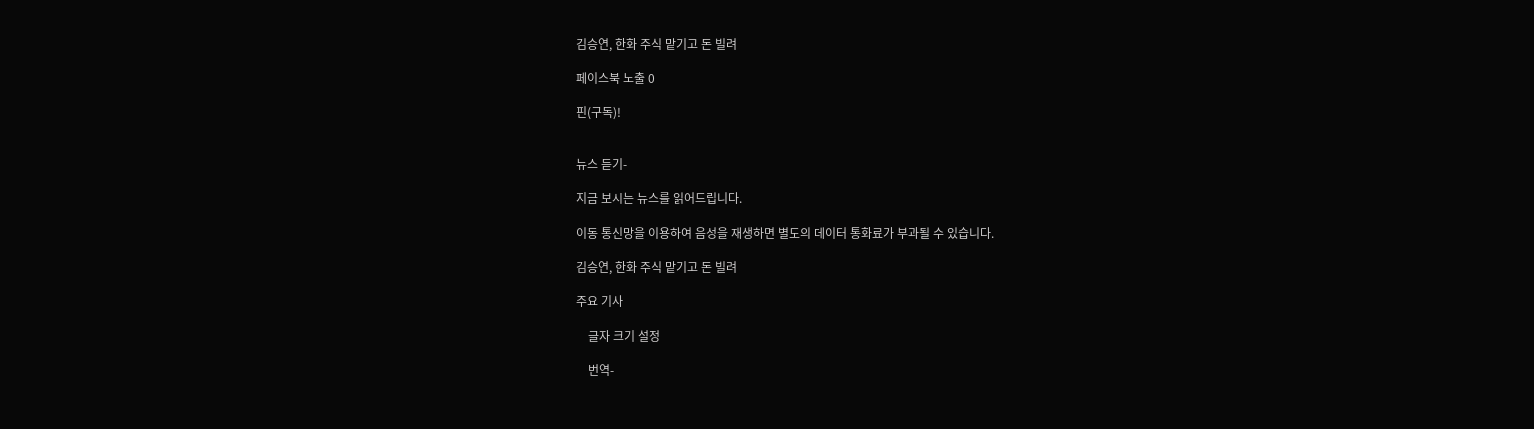김승연, 한화 주식 맡기고 돈 빌려

페이스북 노출 0

핀(구독)!


뉴스 듣기-

지금 보시는 뉴스를 읽어드립니다.

이동 통신망을 이용하여 음성을 재생하면 별도의 데이터 통화료가 부과될 수 있습니다.

김승연, 한화 주식 맡기고 돈 빌려

주요 기사

    글자 크기 설정

    번역-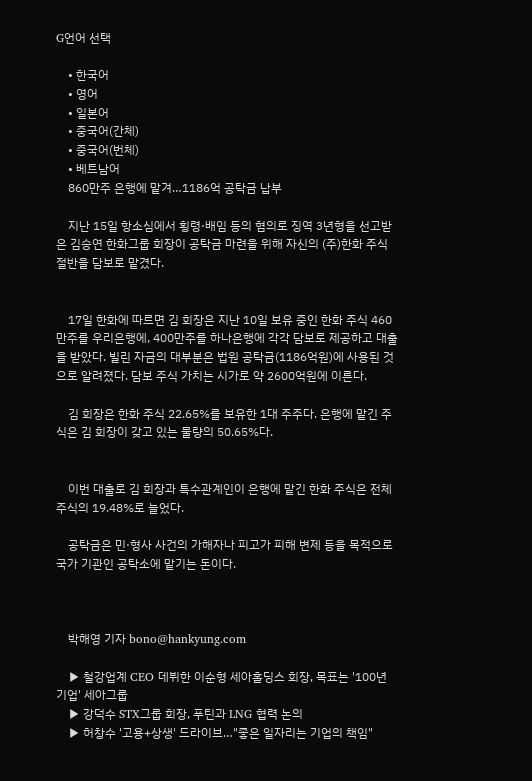G언어 선택

    • 한국어
    • 영어
    • 일본어
    • 중국어(간체)
    • 중국어(번체)
    • 베트남어
    860만주 은행에 맡겨…1186억 공탁금 납부

    지난 15일 항소심에서 횡령·배임 등의 혐의로 징역 3년형을 선고받은 김승연 한화그룹 회장이 공탁금 마련을 위해 자신의 (주)한화 주식 절반을 담보로 맡겼다.


    17일 한화에 따르면 김 회장은 지난 10일 보유 중인 한화 주식 460만주를 우리은행에, 400만주를 하나은행에 각각 담보로 제공하고 대출을 받았다. 빌린 자금의 대부분은 법원 공탁금(1186억원)에 사용된 것으로 알려졌다. 담보 주식 가치는 시가로 약 2600억원에 이른다.

    김 회장은 한화 주식 22.65%를 보유한 1대 주주다. 은행에 맡긴 주식은 김 회장이 갖고 있는 물량의 50.65%다.


    이번 대출로 김 회장과 특수관계인이 은행에 맡긴 한화 주식은 전체 주식의 19.48%로 늘었다.

    공탁금은 민·형사 사건의 가해자나 피고가 피해 변제 등을 목적으로 국가 기관인 공탁소에 맡기는 돈이다.



    박해영 기자 bono@hankyung.com

    ▶ 철강업계 CEO 데뷔한 이순형 세아홀딩스 회장, 목표는 '100년 기업' 세아그룹
    ▶ 강덕수 STX그룹 회장, 푸틴과 LNG 협력 논의
    ▶ 허창수 '고용+상생' 드라이브…"좋은 일자리는 기업의 책임"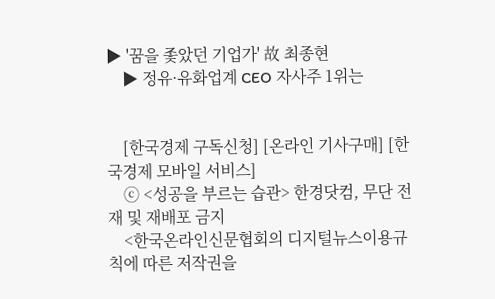▶ '꿈을 좇았던 기업가' 故 최종현
    ▶ 정유·유화업계 CEO 자사주 1위는


    [한국경제 구독신청] [온라인 기사구매] [한국경제 모바일 서비스]
    ⓒ <성공을 부르는 습관> 한경닷컴, 무단 전재 및 재배포 금지
    <한국온라인신문협회의 디지털뉴스이용규칙에 따른 저작권을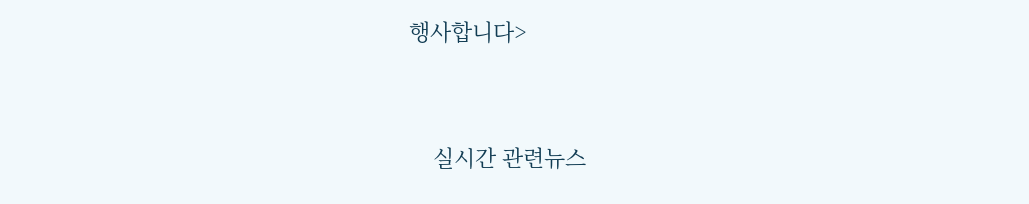행사합니다>




    실시간 관련뉴스